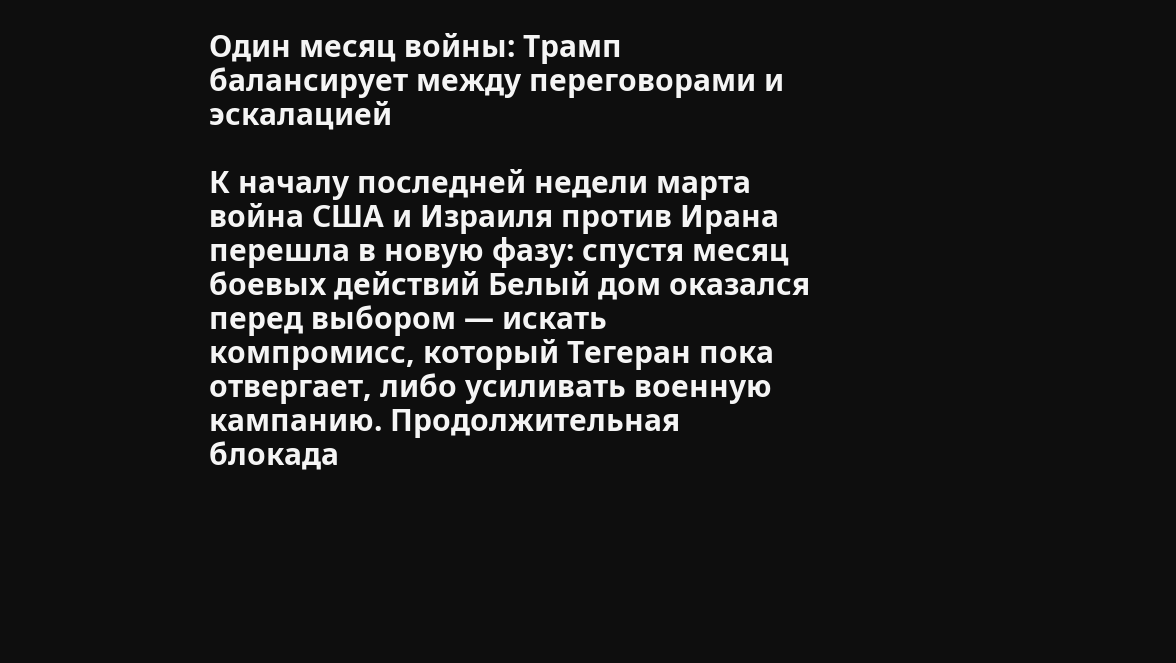Один месяц войны: Трамп балансирует между переговорами и эскалацией

К началу последней недели марта война США и Израиля против Ирана перешла в новую фазу: спустя месяц боевых действий Белый дом оказался перед выбором — искать компромисс, который Тегеран пока отвергает, либо усиливать военную кампанию. Продолжительная блокада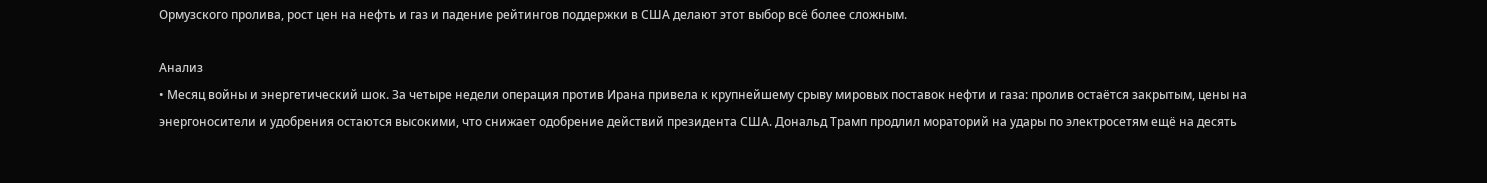Ормузского пролива, рост цен на нефть и газ и падение рейтингов поддержки в США делают этот выбор всё более сложным.

Анализ
• Месяц войны и энергетический шок. За четыре недели операция против Ирана привела к крупнейшему срыву мировых поставок нефти и газа: пролив остаётся закрытым, цены на энергоносители и удобрения остаются высокими, что снижает одобрение действий президента США. Дональд Трамп продлил мораторий на удары по электросетям ещё на десять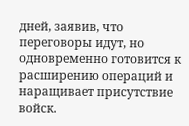дней, заявив, что переговоры идут, но одновременно готовится к расширению операций и наращивает присутствие войск.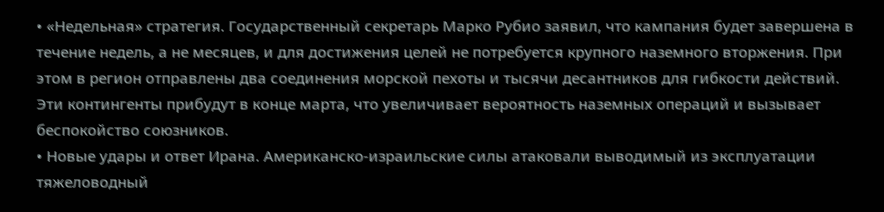• «Недельная» стратегия. Государственный секретарь Марко Рубио заявил, что кампания будет завершена в течение недель, а не месяцев, и для достижения целей не потребуется крупного наземного вторжения. При этом в регион отправлены два соединения морской пехоты и тысячи десантников для гибкости действий. Эти контингенты прибудут в конце марта, что увеличивает вероятность наземных операций и вызывает беспокойство союзников.
• Новые удары и ответ Ирана. Американско‑израильские силы атаковали выводимый из эксплуатации тяжеловодный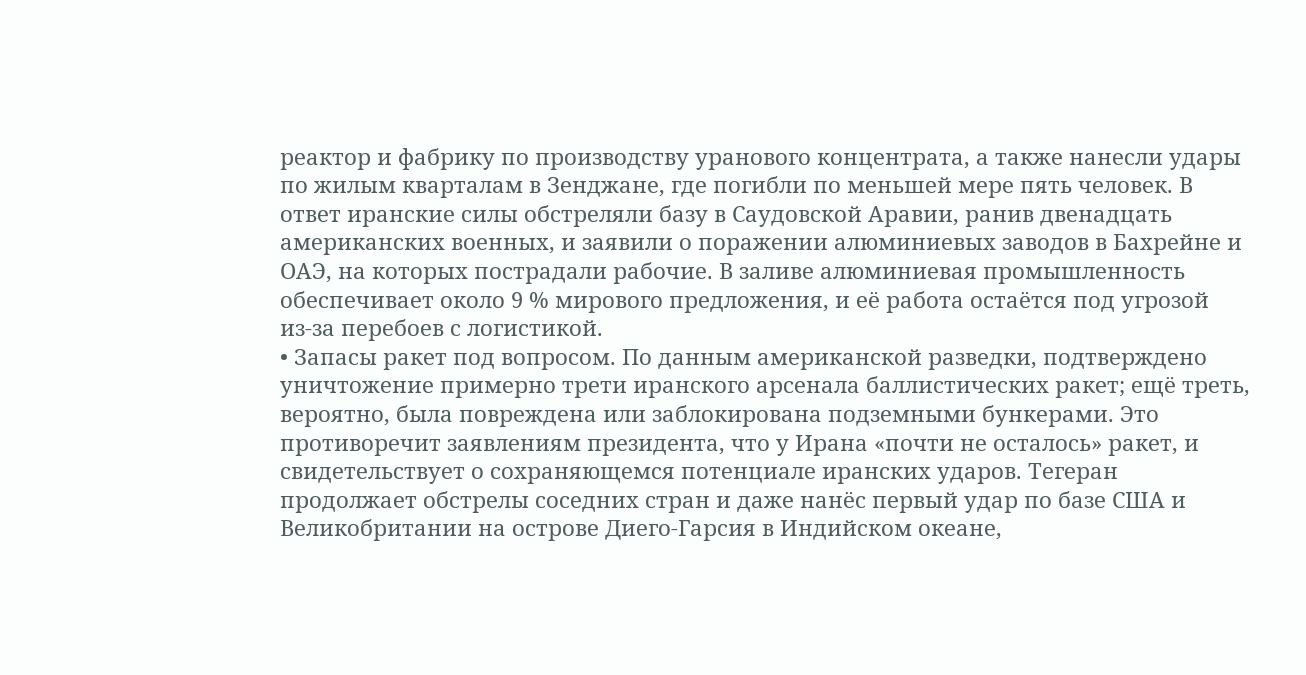реактор и фабрику по производству уранового концентрата, а также нанесли удары по жилым кварталам в Зенджане, где погибли по меньшей мере пять человек. В ответ иранские силы обстреляли базу в Саудовской Аравии, ранив двенадцать американских военных, и заявили о поражении алюминиевых заводов в Бахрейне и ОАЭ, на которых пострадали рабочие. В заливе алюминиевая промышленность обеспечивает около 9 % мирового предложения, и её работа остаётся под угрозой из‑за перебоев с логистикой.
• Запасы ракет под вопросом. По данным американской разведки, подтверждено уничтожение примерно трети иранского арсенала баллистических ракет; ещё треть, вероятно, была повреждена или заблокирована подземными бункерами. Это противоречит заявлениям президента, что у Ирана «почти не осталось» ракет, и свидетельствует о сохраняющемся потенциале иранских ударов. Тегеран продолжает обстрелы соседних стран и даже нанёс первый удар по базе США и Великобритании на острове Диего‑Гарсия в Индийском океане,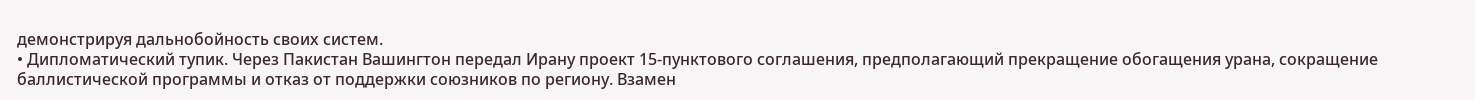демонстрируя дальнобойность своих систем.
• Дипломатический тупик. Через Пакистан Вашингтон передал Ирану проект 15‑пунктового соглашения, предполагающий прекращение обогащения урана, сокращение баллистической программы и отказ от поддержки союзников по региону. Взамен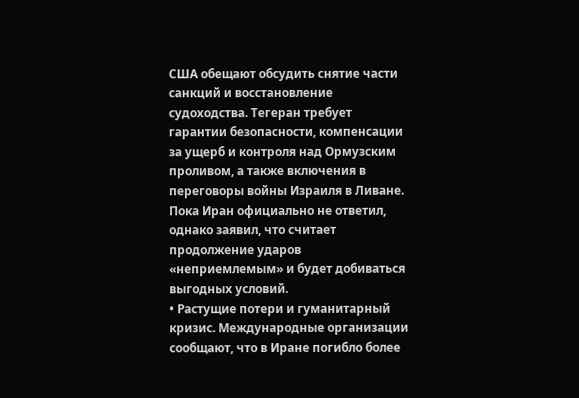США обещают обсудить снятие части санкций и восстановление судоходства. Тегеран требует гарантии безопасности, компенсации за ущерб и контроля над Ормузским проливом, а также включения в переговоры войны Израиля в Ливане. Пока Иран официально не ответил, однако заявил, что считает продолжение ударов «неприемлемым» и будет добиваться выгодных условий.
• Растущие потери и гуманитарный кризис. Международные организации сообщают, что в Иране погибло более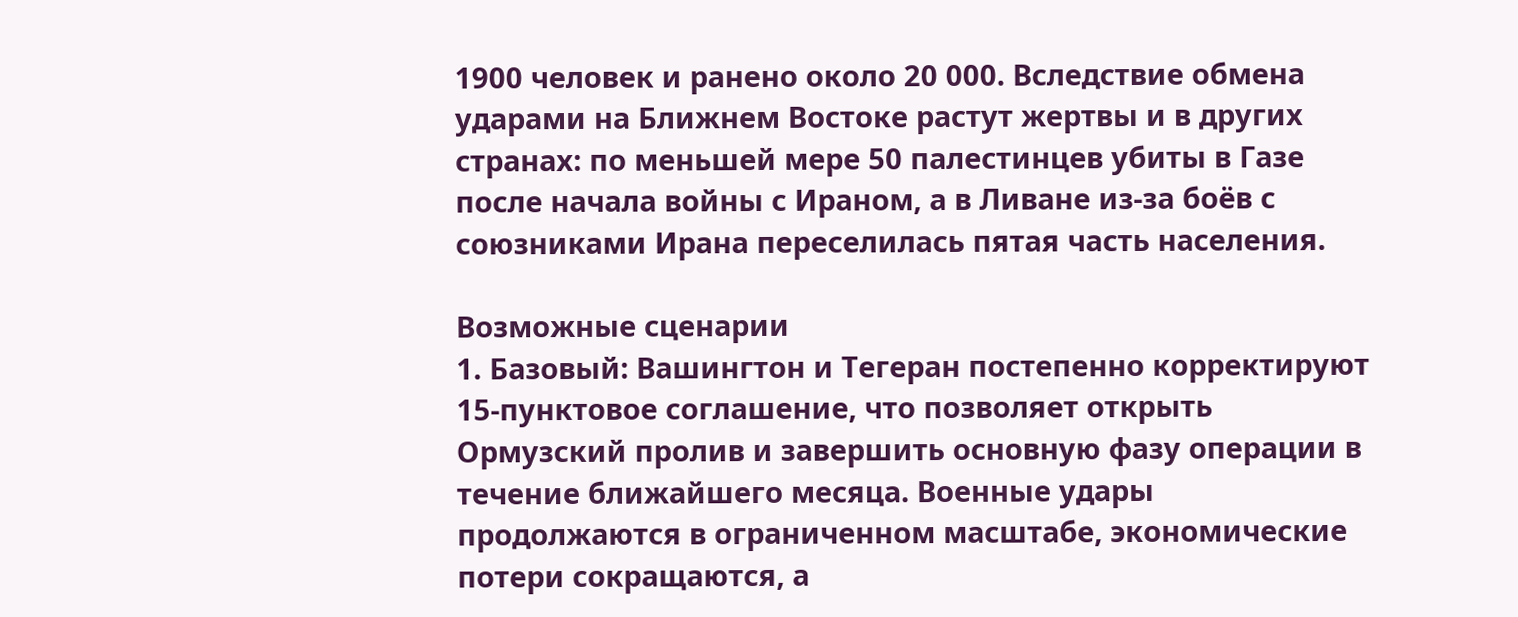1900 человек и ранено около 20 000. Вследствие обмена ударами на Ближнем Востоке растут жертвы и в других странах: по меньшей мере 50 палестинцев убиты в Газе после начала войны с Ираном, а в Ливане из‑за боёв с союзниками Ирана переселилась пятая часть населения.

Возможные сценарии
1. Базовый: Вашингтон и Тегеран постепенно корректируют 15‑пунктовое соглашение, что позволяет открыть Ормузский пролив и завершить основную фазу операции в течение ближайшего месяца. Военные удары продолжаются в ограниченном масштабе, экономические потери сокращаются, а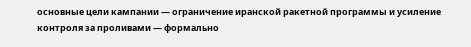основные цели кампании — ограничение иранской ракетной программы и усиление контроля за проливами — формально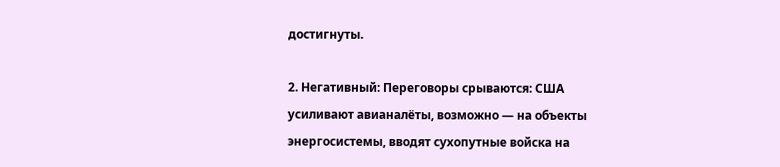достигнуты.

2. Негативный: Переговоры срываются: США усиливают авианалёты, возможно — на объекты энергосистемы, вводят сухопутные войска на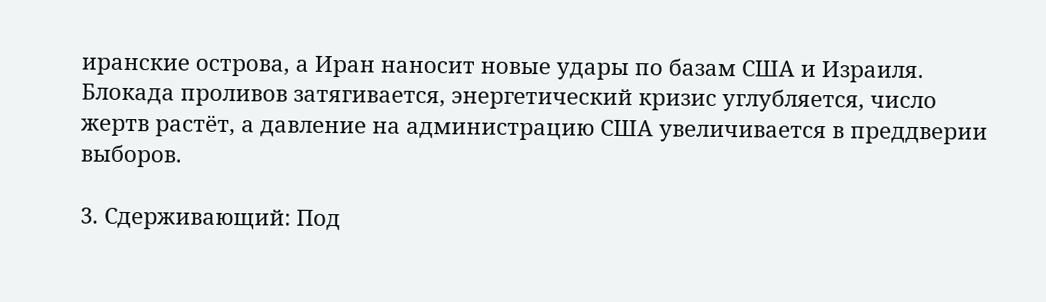иранские острова, а Иран наносит новые удары по базам США и Израиля. Блокада проливов затягивается, энергетический кризис углубляется, число жертв растёт, а давление на администрацию США увеличивается в преддверии выборов.

3. Сдерживающий: Под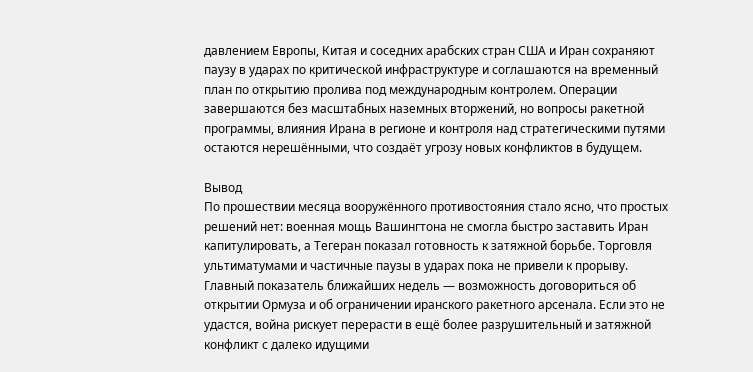давлением Европы, Китая и соседних арабских стран США и Иран сохраняют паузу в ударах по критической инфраструктуре и соглашаются на временный план по открытию пролива под международным контролем. Операции завершаются без масштабных наземных вторжений, но вопросы ракетной программы, влияния Ирана в регионе и контроля над стратегическими путями остаются нерешёнными, что создаёт угрозу новых конфликтов в будущем.

Вывод
По прошествии месяца вооружённого противостояния стало ясно, что простых решений нет: военная мощь Вашингтона не смогла быстро заставить Иран капитулировать, а Тегеран показал готовность к затяжной борьбе. Торговля ультиматумами и частичные паузы в ударах пока не привели к прорыву. Главный показатель ближайших недель — возможность договориться об открытии Ормуза и об ограничении иранского ракетного арсенала. Если это не удастся, война рискует перерасти в ещё более разрушительный и затяжной конфликт с далеко идущими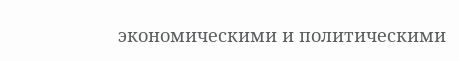экономическими и политическими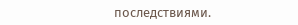последствиями.